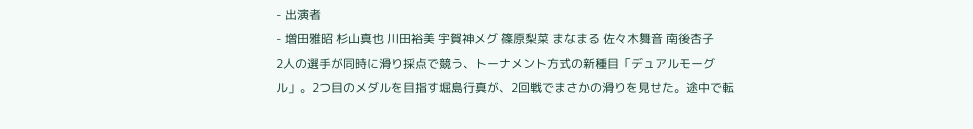- 出演者
- 増田雅昭 杉山真也 川田裕美 宇賀神メグ 篠原梨菜 まなまる 佐々木舞音 南後杏子
2人の選手が同時に滑り採点で競う、トーナメント方式の新種目「デュアルモーグル」。2つ目のメダルを目指す堀島行真が、2回戦でまさかの滑りを見せた。途中で転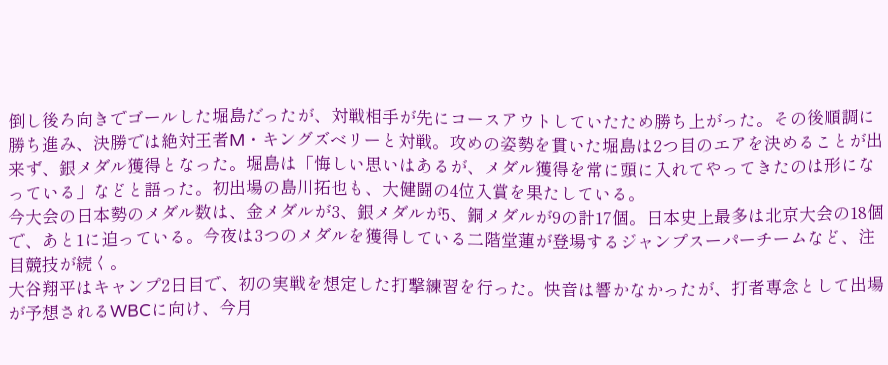倒し後ろ向きでゴールした堀島だったが、対戦相手が先にコースアウトしていたため勝ち上がった。その後順調に勝ち進み、決勝では絶対王者M・キングズベリーと対戦。攻めの姿勢を貫いた堀島は2つ目のエアを決めることが出来ず、銀メダル獲得となった。堀島は「悔しい思いはあるが、メダル獲得を常に頭に入れてやってきたのは形になっている」などと語った。初出場の島川拓也も、大健闘の4位入賞を果たしている。
今大会の日本勢のメダル数は、金メダルが3、銀メダルが5、銅メダルが9の計17個。日本史上最多は北京大会の18個で、あと1に迫っている。今夜は3つのメダルを獲得している二階堂蓮が登場するジャンプスーパーチームなど、注目競技が続く。
大谷翔平はキャンプ2日目で、初の実戦を想定した打撃練習を行った。快音は響かなかったが、打者専念として出場が予想されるWBCに向け、今月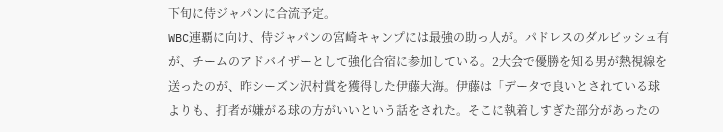下旬に侍ジャパンに合流予定。
WBC連覇に向け、侍ジャパンの宮崎キャンプには最強の助っ人が。パドレスのダルビッシュ有が、チームのアドバイザーとして強化合宿に参加している。2大会で優勝を知る男が熱視線を送ったのが、昨シーズン沢村賞を獲得した伊藤大海。伊藤は「データで良いとされている球よりも、打者が嫌がる球の方がいいという話をされた。そこに執着しすぎた部分があったの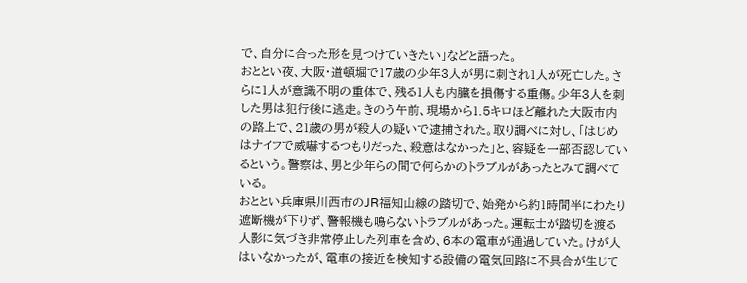で、自分に合った形を見つけていきたい」などと語った。
おととい夜、大阪・道頓堀で17歳の少年3人が男に刺され1人が死亡した。さらに1人が意識不明の重体で、残る1人も内臓を損傷する重傷。少年3人を刺した男は犯行後に逃走。きのう午前、現場から1.5キロほど離れた大阪市内の路上で、21歳の男が殺人の疑いで逮捕された。取り調べに対し、「はじめはナイフで威嚇するつもりだった、殺意はなかった」と、容疑を一部否認しているという。警察は、男と少年らの間で何らかのトラブルがあったとみて調べている。
おととい兵庫県川西市のJR福知山線の踏切で、始発から約1時間半にわたり遮断機が下りず、警報機も鳴らないトラブルがあった。運転士が踏切を渡る人影に気づき非常停止した列車を含め、6本の電車が通過していた。けが人はいなかったが、電車の接近を検知する設備の電気回路に不具合が生じて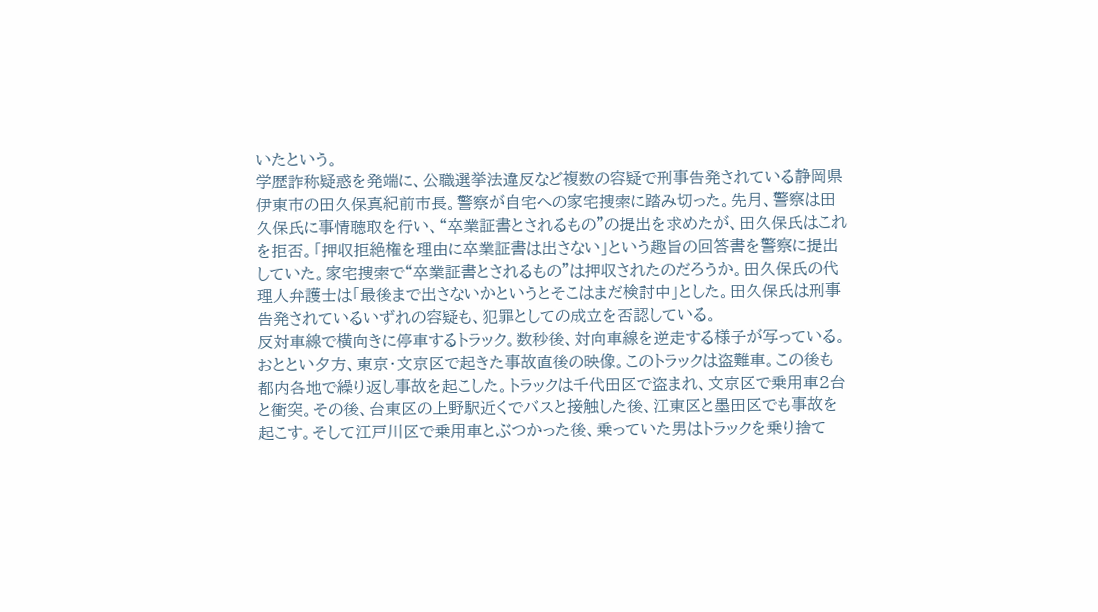いたという。
学歴詐称疑惑を発端に、公職選挙法違反など複数の容疑で刑事告発されている静岡県伊東市の田久保真紀前市長。警察が自宅への家宅捜索に踏み切った。先月、警察は田久保氏に事情聴取を行い、“卒業証書とされるもの”の提出を求めたが、田久保氏はこれを拒否。「押収拒絶権を理由に卒業証書は出さない」という趣旨の回答書を警察に提出していた。家宅捜索で“卒業証書とされるもの”は押収されたのだろうか。田久保氏の代理人弁護士は「最後まで出さないかというとそこはまだ検討中」とした。田久保氏は刑事告発されているいずれの容疑も、犯罪としての成立を否認している。
反対車線で横向きに停車するトラック。数秒後、対向車線を逆走する様子が写っている。おととい夕方、東京・文京区で起きた事故直後の映像。このトラックは盗難車。この後も都内各地で繰り返し事故を起こした。トラックは千代田区で盗まれ、文京区で乗用車2台と衝突。その後、台東区の上野駅近くでバスと接触した後、江東区と墨田区でも事故を起こす。そして江戸川区で乗用車とぶつかった後、乗っていた男はトラックを乗り捨て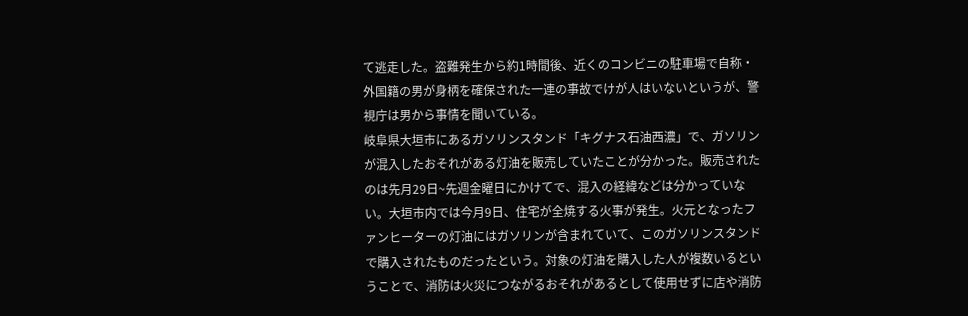て逃走した。盗難発生から約1時間後、近くのコンビニの駐車場で自称・外国籍の男が身柄を確保された一連の事故でけが人はいないというが、警視庁は男から事情を聞いている。
岐阜県大垣市にあるガソリンスタンド「キグナス石油西濃」で、ガソリンが混入したおそれがある灯油を販売していたことが分かった。販売されたのは先月29日~先週金曜日にかけてで、混入の経緯などは分かっていない。大垣市内では今月9日、住宅が全焼する火事が発生。火元となったファンヒーターの灯油にはガソリンが含まれていて、このガソリンスタンドで購入されたものだったという。対象の灯油を購入した人が複数いるということで、消防は火災につながるおそれがあるとして使用せずに店や消防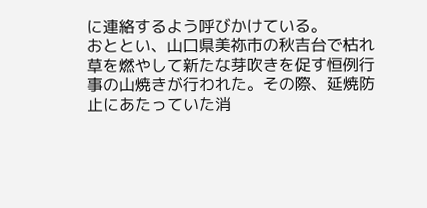に連絡するよう呼びかけている。
おととい、山口県美祢市の秋吉台で枯れ草を燃やして新たな芽吹きを促す恒例行事の山焼きが行われた。その際、延焼防止にあたっていた消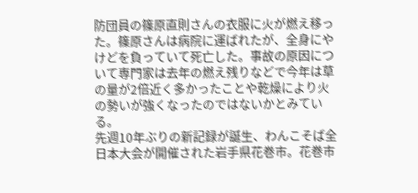防団員の篠原直則さんの衣服に火が燃え移った。篠原さんは病院に運ばれたが、全身にやけどを負っていて死亡した。事故の原因について専門家は去年の燃え残りなどで今年は草の量が2倍近く多かったことや乾燥により火の勢いが強くなったのではないかとみている。
先週10年ぶりの新記録が誕生、わんこそば全日本大会が開催された岩手県花巻市。花巻市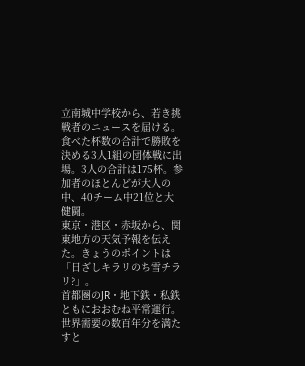立南城中学校から、若き挑戦者のニュースを届ける。食べた杯数の合計で勝敗を決める3人1組の団体戦に出場。3人の合計は175杯。参加者のほとんどが大人の中、40チーム中21位と大健闘。
東京・港区・赤坂から、関東地方の天気予報を伝えた。きょうのポイントは「日ざしキラリのち雪チラリ?」。
首都圏のJR・地下鉄・私鉄ともにおおむね平常運行。
世界需要の数百年分を満たすと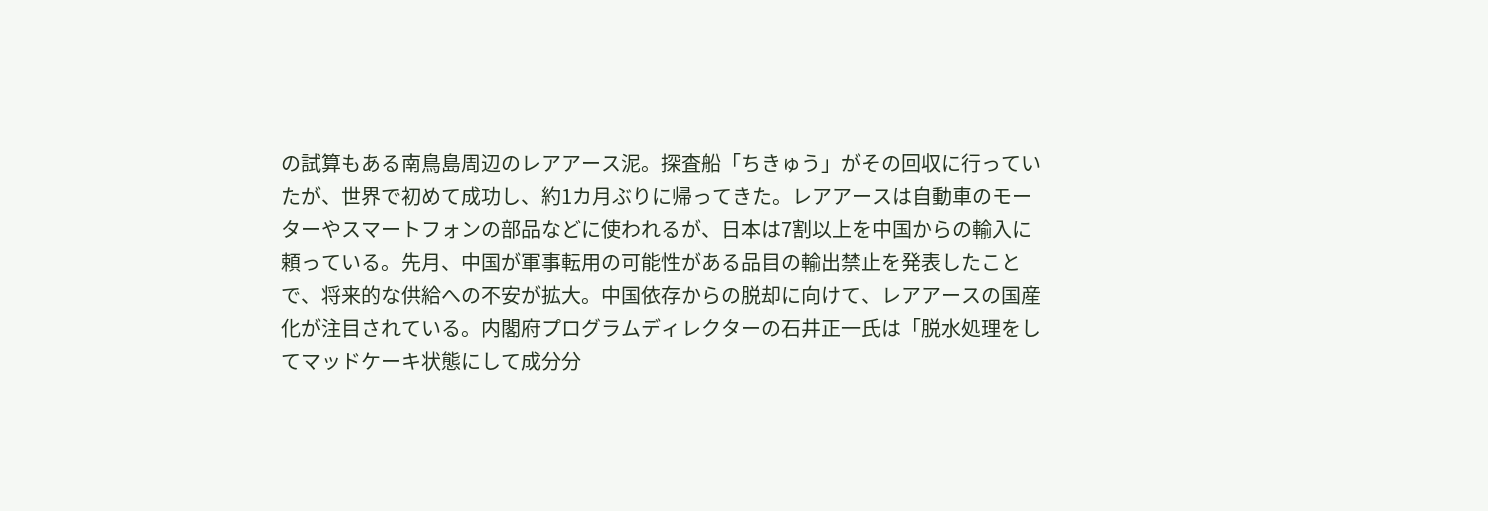の試算もある南鳥島周辺のレアアース泥。探査船「ちきゅう」がその回収に行っていたが、世界で初めて成功し、約1カ月ぶりに帰ってきた。レアアースは自動車のモーターやスマートフォンの部品などに使われるが、日本は7割以上を中国からの輸入に頼っている。先月、中国が軍事転用の可能性がある品目の輸出禁止を発表したことで、将来的な供給への不安が拡大。中国依存からの脱却に向けて、レアアースの国産化が注目されている。内閣府プログラムディレクターの石井正一氏は「脱水処理をしてマッドケーキ状態にして成分分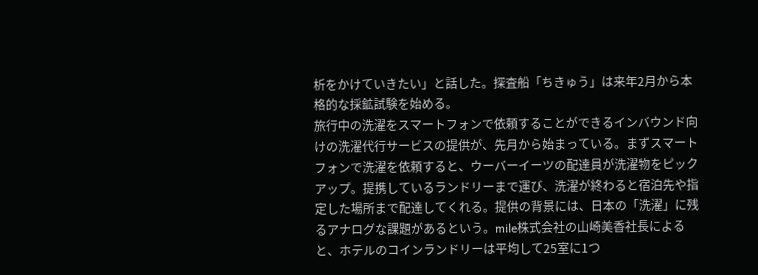析をかけていきたい」と話した。探査船「ちきゅう」は来年2月から本格的な採鉱試験を始める。
旅行中の洗濯をスマートフォンで依頼することができるインバウンド向けの洗濯代行サービスの提供が、先月から始まっている。まずスマートフォンで洗濯を依頼すると、ウーバーイーツの配達員が洗濯物をピックアップ。提携しているランドリーまで運び、洗濯が終わると宿泊先や指定した場所まで配達してくれる。提供の背景には、日本の「洗濯」に残るアナログな課題があるという。mile株式会社の山崎美香社長によると、ホテルのコインランドリーは平均して25室に1つ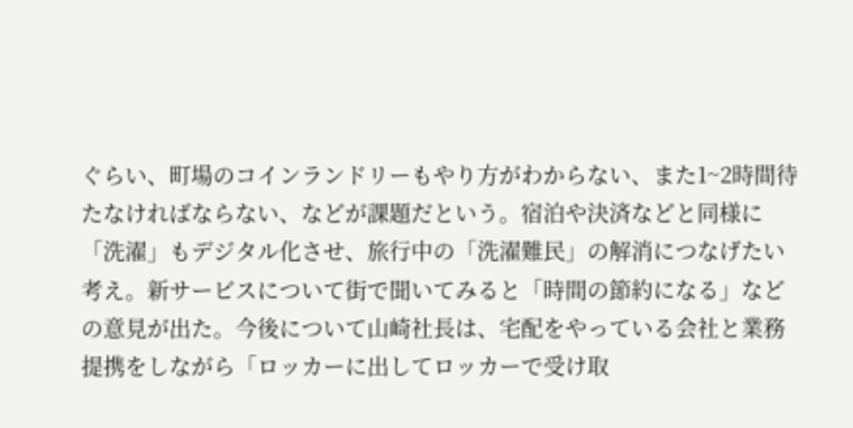ぐらい、町場のコインランドリーもやり方がわからない、また1~2時間待たなければならない、などが課題だという。宿泊や決済などと同様に「洗濯」もデジタル化させ、旅行中の「洗濯難民」の解消につなげたい考え。新サービスについて街で聞いてみると「時間の節約になる」などの意見が出た。今後について山崎社長は、宅配をやっている会社と業務提携をしながら「ロッカーに出してロッカーで受け取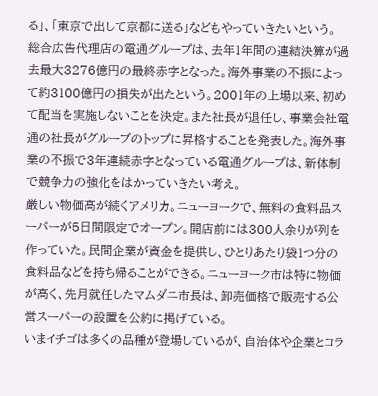る」、「東京で出して京都に送る」などもやっていきたいという。
総合広告代理店の電通グループは、去年1年間の連結決算が過去最大3276億円の最終赤字となった。海外事業の不振によって約3100億円の損失が出たという。2001年の上場以来、初めて配当を実施しないことを決定。また社長が退任し、事業会社電通の社長がグループのトップに昇格することを発表した。海外事業の不振で3年連続赤字となっている電通グループは、新体制で競争力の強化をはかっていきたい考え。
厳しい物価高が続くアメリカ。ニューヨークで、無料の食料品スーパーが5日間限定でオープン。開店前には300人余りが列を作っていた。民間企業が資金を提供し、ひとりあたり袋1つ分の食料品などを持ち帰ることができる。ニューヨーク市は特に物価が高く、先月就任したマムダニ市長は、卸売価格で販売する公営スーパーの設置を公約に掲げている。
いまイチゴは多くの品種が登場しているが、自治体や企業とコラ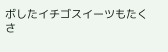ボしたイチゴスイーツもたくさ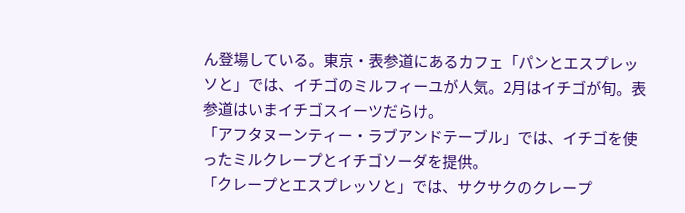ん登場している。東京・表参道にあるカフェ「パンとエスプレッソと」では、イチゴのミルフィーユが人気。2月はイチゴが旬。表参道はいまイチゴスイーツだらけ。
「アフタヌーンティー・ラブアンドテーブル」では、イチゴを使ったミルクレープとイチゴソーダを提供。
「クレープとエスプレッソと」では、サクサクのクレープ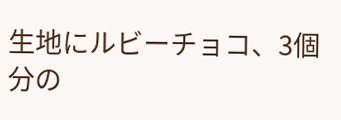生地にルビーチョコ、3個分の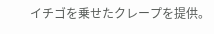イチゴを乗せたクレープを提供。